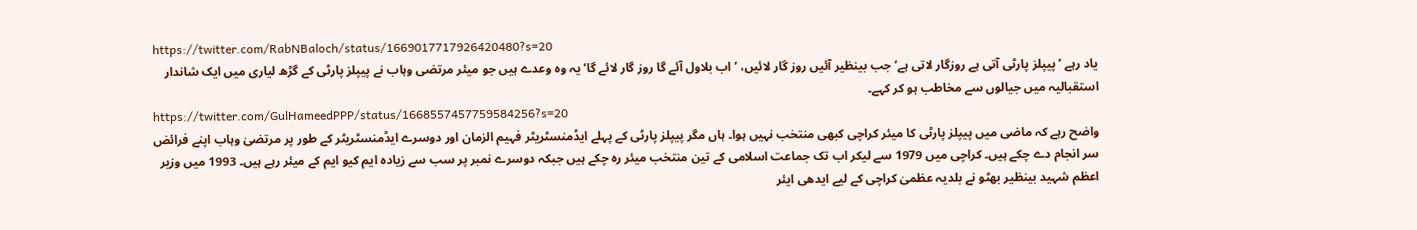https://twitter.com/RabNBaloch/status/1669017717926420480?s=20
یاد رہے ’پیپلز پارٹی آتی ہے روزگار لاتی ہے‘ جب بینظیر آئیں روز گار لائیں، ’اب بلاول آئے گا روز گار لائے گا‘ یہ وہ وعدے ہیں جو میئر مرتضی وہاب نے پیپلز پارٹی کے گڑھ لیاری میں ایک شاندار استقبالیہ میں جیالوں سے مخاطب ہو کر کہے۔
https://twitter.com/GulHameedPPP/status/1668557457759584256?s=20
واضح رہے کہ ماضی میں پیپلز پارٹی کا میئر کراچی کبھی منتخب نہیں ہوا۔ ہاں مگر پیپلز پارٹی کے پہلے ایڈمنسٹریٹر فہیم الزمان اور دوسرے ایڈمنسٹریٹر کے طور پر مرتضیٰ وہاب اپنے فرائض سر انجام دے چکے ہیں۔ کراچی میں 1979 سے لیکر اب تک جماعت اسلامی کے تین منتخب میئر رہ چکے ہیں جبکہ دوسرے نمبر پر سب سے زیادہ ایم کیو ایم کے میئر رہے ہیں۔ 1993 میں وزیر اعظم شہید بینظیر بھٹو نے بلدیہ عظمیٰ کراچی کے لیے ایدھی ایئر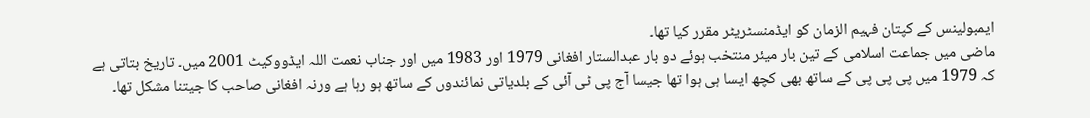ایمبولینس کے کپتان فہیم الزمان کو ایڈمنسٹریٹر مقرر کیا تھا۔
ماضی میں جماعت اسلامی کے تین بار میئر منتخب ہوئے دو بار عبدالستار افغانی 1979 اور 1983 میں اور جناب نعمت اللہ ایڈووکیٹ 2001 میں۔ تاریخ بتاتی ہے کہ 1979 میں پی پی پی کے ساتھ بھی کچھ ایسا ہی ہوا تھا جیسا آج پی ٹی آئی کے بلدیاتی نمائندوں کے ساتھ ہو رہا ہے ورنہ افغانی صاحب کا جیتنا مشکل تھا۔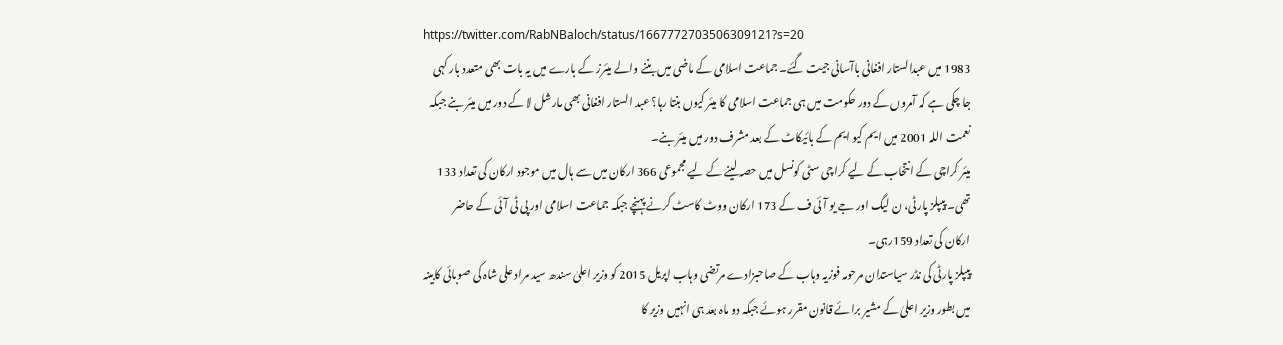https://twitter.com/RabNBaloch/status/1667772703506309121?s=20
1983 میں عبدالستار افغانی باآسانی جیت گئے۔ جماعت اسلامی کے ماضی میں بننے والے میئرز کے بارے میں یہ بات بھی متعدد بار کہی جا چکی ہے کہ آمروں کے دور حکومت میں ہی جماعت اسلامی کا میئر کیوں بنتا رہا؟ عبد الستار افغانی بھی مارشل لا کے دور میں میئر بنے جبکہ نعمت اللہ 2001 میں ایم کیو ایم کے بائیکاٹ کے بعد مشرف دور میں میئر بنے۔
میئر کراچی کے انتخاب کے لیے کراچی سٹی کونسل میں حصہ لینے کے لیے مجموعی 366 ارکان میں سے ہال میں موجود ارکان کی تعداد 133 تھی۔ پیپلز پارٹی، ن لیگ اور جے یو آئی ف کے 173 ارکان ووٹ کاسٹ کرنے پہنچے جبکہ جماعت اسلامی اور پی ٹی آئی کے حاضر ارکان کی تعداد 159رہی۔
پیپلز پارٹی کی نڈر سیاستدان مرحومہ فوزیہ وہاب کے صاحبزادے مرتضی وہاب اپریل 2015 کو وزیر اعلیٰ سندھ سید مراد علی شاہ کی صوبائی کابینہ میں بطور وزیر اعلیٰ کے مشیر برائے قانون مقرر ہوئے جبکہ دو ماہ بعد ہی انہیں وزیر کا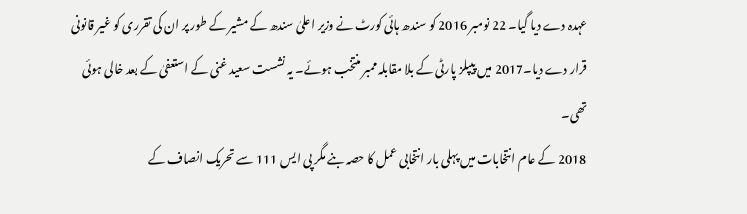عہدہ دے دیا گیا۔ 22 نومبر 2016 کو سندھ ہائی کورٹ نے وزیر اعلیٰ سندھ کے مشیر کے طور پر ان کی تقرری کو غیر قانونی قرار دے دیا۔2017 میں پیپلز پارٹی کے بلا مقابلہ ممبر منتخب ہوئے۔ یہ نشست سعید غنی کے استعفیٰ کے بعد خالی ہوئی تھی۔
2018 کے عام انتخابات میں پہلی بار انتخابی عمل کا حصہ بنے مگر پی ایس 111 سے تحریک انصاف کے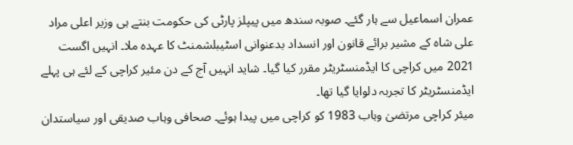عمران اسماعیل سے ہار گئے۔ صوبہ سندھ میں پیپلز پارٹی کی حکومت بنتے ہی وزیر اعلی مراد علی شاہ کے مشیر برائے قانون اور انسداد بدعنوانی اسٹیبلشمنٹ کا عہدہ ملا۔ انہیں اگست 2021 میں کراچی کا ایڈمنسٹریٹر مقرر کیا گیا۔ شاید انہیں آج کے دن مئیر کراچی کے لئے ہی پہلے ایڈمنسٹریٹر کا تجربہ دلوایا گیا تھا۔
میئر کراچی مرتضیٰ وہاب 1983 کو کراچی میں پیدا ہوئے۔ صحافی وہاب صدیقی اور سیاستدان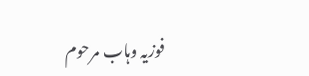فوزیہ وہاب مرحوم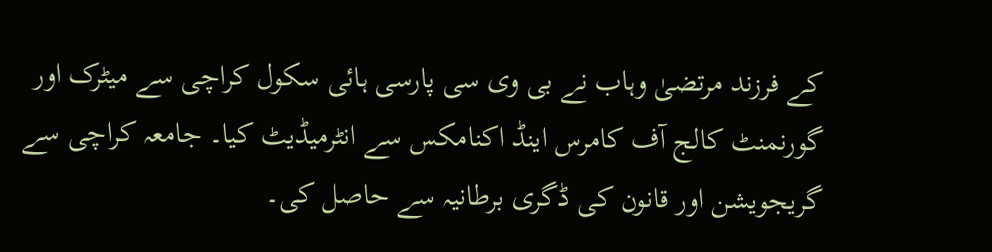کے فرزند مرتضیٰ وہاب نے بی وی سی پارسی ہائی سکول کراچی سے میٹرک اور گورنمنٹ کالج آف کامرس اینڈ اکنامکس سے انٹرمیڈیٹ کیا۔ جامعہ کراچی سے گریجویشن اور قانون کی ڈگری برطانیہ سے حاصل کی۔